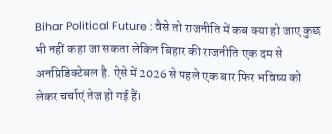Bihar Political Future : वैसे तो राजनीति में कब क्या हो जाए कुछ भी नहीं कहा जा सकता लेकिन बिहार की राजनीति एक दम से अनप्रिडिक्टेबल है. ऐसे में 2026 से पहले एक बार फिर भविष्य को लेकर चर्चाएं तेज हो गई हैं।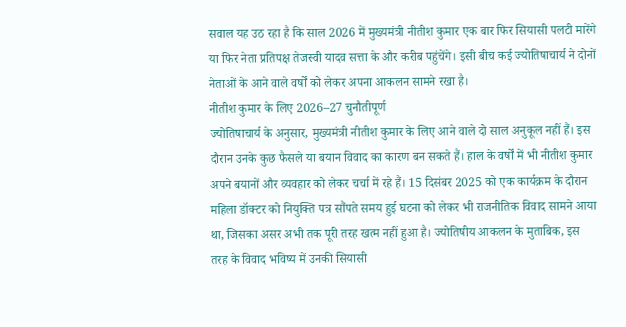सवाल यह उठ रहा है कि साल 2026 में मुख्यमंत्री नीतीश कुमार एक बार फिर सियासी पलटी मारेंगे या फिर नेता प्रतिपक्ष तेजस्वी यादव सत्ता के और करीब पहुंचेंगे। इसी बीच कई ज्योतिषाचार्य ने दोनों नेताओं के आने वाले वर्षों को लेकर अपना आकलन सामने रखा है।
नीतीश कुमार के लिए 2026–27 चुनौतीपूर्ण
ज्योतिषाचार्य के अनुसार, मुख्यमंत्री नीतीश कुमार के लिए आने वाले दो साल अनुकूल नहीं हैं। इस दौरान उनके कुछ फैसले या बयान विवाद का कारण बन सकते हैं। हाल के वर्षों में भी नीतीश कुमार अपने बयानों और व्यवहार को लेकर चर्चा में रहे हैं। 15 दिसंबर 2025 को एक कार्यक्रम के दौरान महिला डॉक्टर को नियुक्ति पत्र सौंपते समय हुई घटना को लेकर भी राजनीतिक विवाद सामने आया था, जिसका असर अभी तक पूरी तरह खत्म नहीं हुआ है। ज्योतिषीय आकलन के मुताबिक, इस तरह के विवाद भविष्य में उनकी सियासी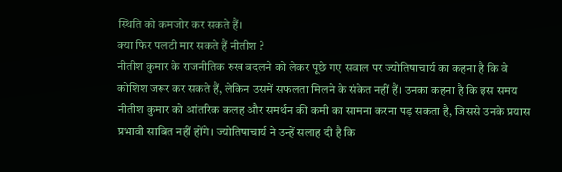स्थिति को कमजोर कर सकते हैं।
क्या फिर पलटी मार सकते हैं नीतीश ?
नीतीश कुमार के राजनीतिक रुख बदलने को लेकर पूछे गए सवाल पर ज्योतिषाचार्य का कहना है कि वे कोशिश जरूर कर सकते हैं, लेकिन उसमें सफलता मिलने के संकेत नहीं हैं। उनका कहना है कि इस समय नीतीश कुमार को आंतरिक कलह और समर्थन की कमी का सामना करना पड़ सकता है, जिससे उनके प्रयास प्रभावी साबित नहीं होंगे। ज्योतिषाचार्य ने उन्हें सलाह दी है कि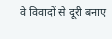वे विवादों से दूरी बनाए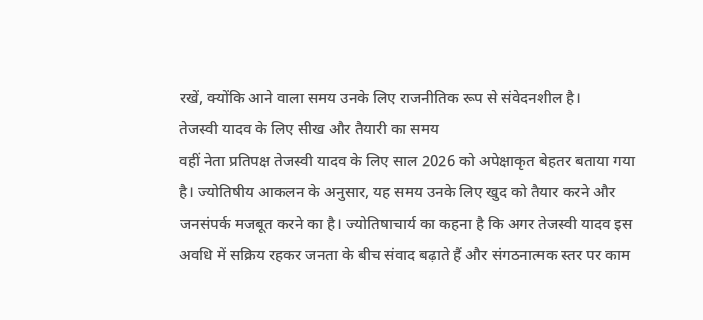रखें, क्योंकि आने वाला समय उनके लिए राजनीतिक रूप से संवेदनशील है।
तेजस्वी यादव के लिए सीख और तैयारी का समय
वहीं नेता प्रतिपक्ष तेजस्वी यादव के लिए साल 2026 को अपेक्षाकृत बेहतर बताया गया है। ज्योतिषीय आकलन के अनुसार, यह समय उनके लिए खुद को तैयार करने और जनसंपर्क मजबूत करने का है। ज्योतिषाचार्य का कहना है कि अगर तेजस्वी यादव इस अवधि में सक्रिय रहकर जनता के बीच संवाद बढ़ाते हैं और संगठनात्मक स्तर पर काम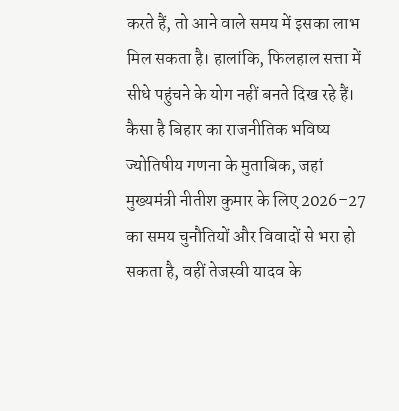करते हैं, तो आने वाले समय में इसका लाभ मिल सकता है। हालांकि, फिलहाल सत्ता में सीधे पहुंचने के योग नहीं बनते दिख रहे हैं।
कैसा है बिहार का राजनीतिक भविष्य
ज्योतिषीय गणना के मुताबिक, जहां मुख्यमंत्री नीतीश कुमार के लिए 2026–27 का समय चुनौतियों और विवादों से भरा हो सकता है, वहीं तेजस्वी यादव के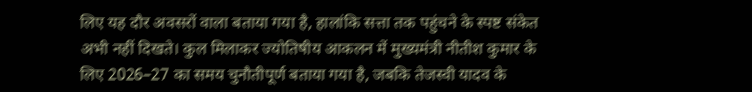लिए यह दौर अवसरों वाला बताया गया है, हालांकि सत्ता तक पहुंचने के स्पष्ट संकेत अभी नहीं दिखते। कुल मिलाकर ज्योतिषीय आकलन में मुख्यमंत्री नीतीश कुमार के लिए 2026–27 का समय चुनौतीपूर्ण बताया गया है, जबकि तेजस्वी यादव के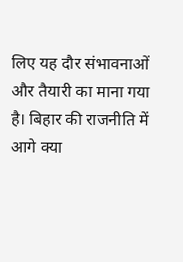लिए यह दौर संभावनाओं और तैयारी का माना गया है। बिहार की राजनीति में आगे क्या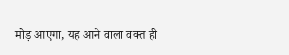मोड़ आएगा, यह आने वाला वक्त ही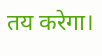तय करेगा।